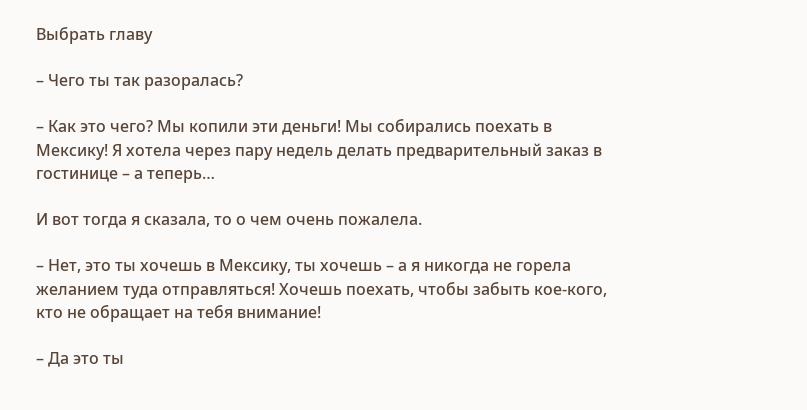Выбрать главу

– Чего ты так разоралась?

– Как это чего? Мы копили эти деньги! Мы собирались поехать в Мексику! Я хотела через пару недель делать предварительный заказ в гостинице – а теперь…

И вот тогда я сказала, то о чем очень пожалела.

– Нет, это ты хочешь в Мексику, ты хочешь – а я никогда не горела желанием туда отправляться! Хочешь поехать, чтобы забыть кое-кого, кто не обращает на тебя внимание!

– Да это ты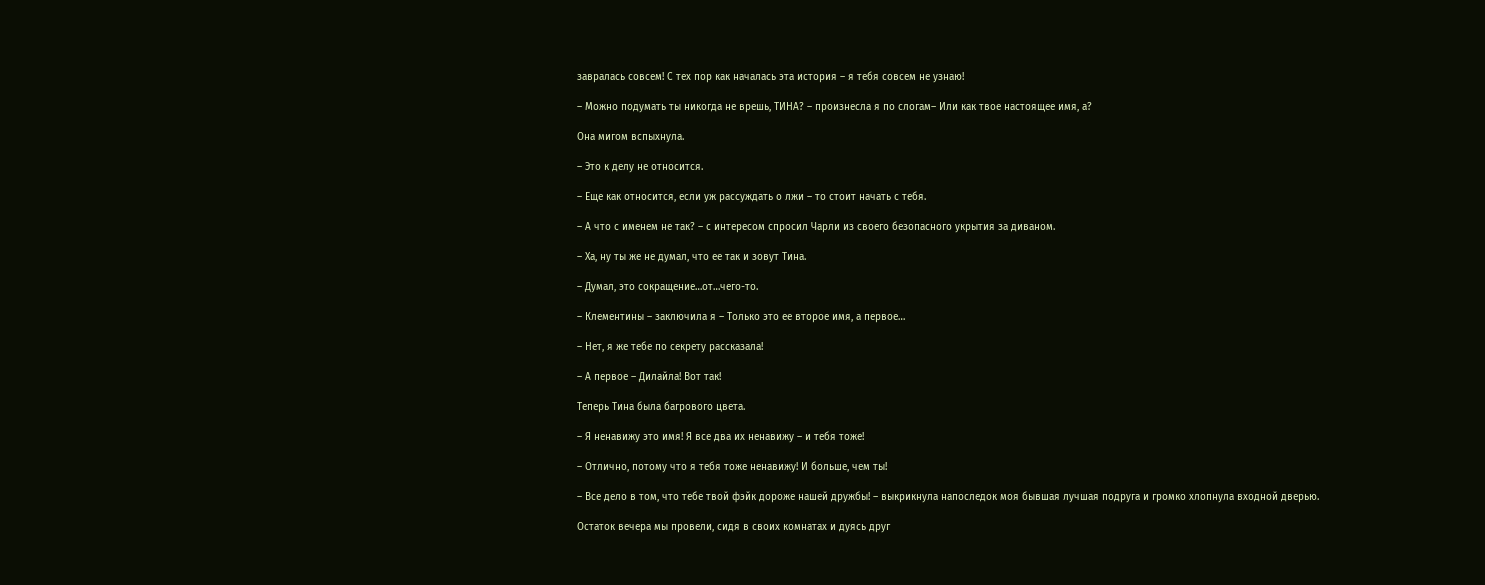завралась совсем! С тех пор как началась эта история – я тебя совсем не узнаю!

– Можно подумать ты никогда не врешь, ТИНА? – произнесла я по слогам– Или как твое настоящее имя, а?

Она мигом вспыхнула.

– Это к делу не относится.

– Еще как относится, если уж рассуждать о лжи – то стоит начать с тебя.

– А что с именем не так? – с интересом спросил Чарли из своего безопасного укрытия за диваном.

– Ха, ну ты же не думал, что ее так и зовут Тина.

– Думал, это сокращение…от…чего-то.

– Клементины – заключила я – Только это ее второе имя, а первое…

– Нет, я же тебе по секрету рассказала!

– А первое – Дилайла! Вот так!

Теперь Тина была багрового цвета.

– Я ненавижу это имя! Я все два их ненавижу – и тебя тоже!

– Отлично, потому что я тебя тоже ненавижу! И больше, чем ты!

– Все дело в том, что тебе твой фэйк дороже нашей дружбы! – выкрикнула напоследок моя бывшая лучшая подруга и громко хлопнула входной дверью.

Остаток вечера мы провели, сидя в своих комнатах и дуясь друг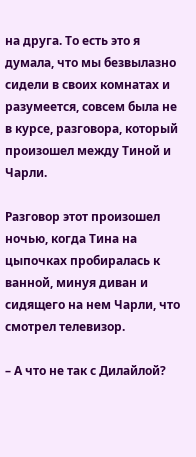на друга. То есть это я думала, что мы безвылазно сидели в своих комнатах и разумеется, совсем была не в курсе, разговора, который произошел между Тиной и Чарли.

Разговор этот произошел ночью, когда Тина на цыпочках пробиралась к ванной, минуя диван и сидящего на нем Чарли, что смотрел телевизор.

– А что не так с Дилайлой?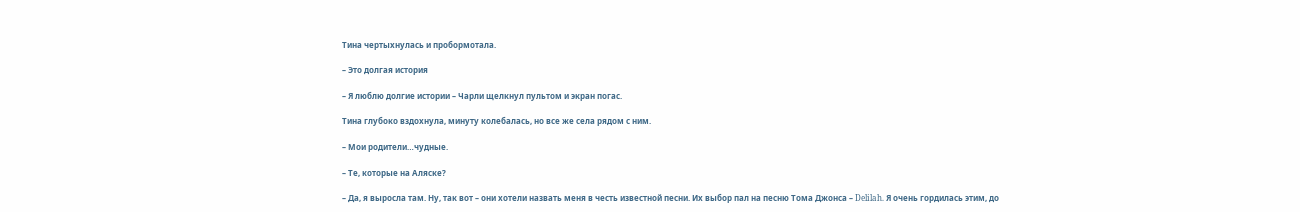Тина чертыхнулась и пробормотала.

– Это долгая история

– Я люблю долгие истории – Чарли щелкнул пультом и экран погас.

Тина глубоко вздохнула, минуту колебалась, но все же села рядом с ним.

– Мои родители…чудные.

– Те, которые на Аляске?

– Да, я выросла там. Ну, так вот – они хотели назвать меня в честь известной песни. Их выбор пал на песню Тома Джонса – Delilah. Я очень гордилась этим, до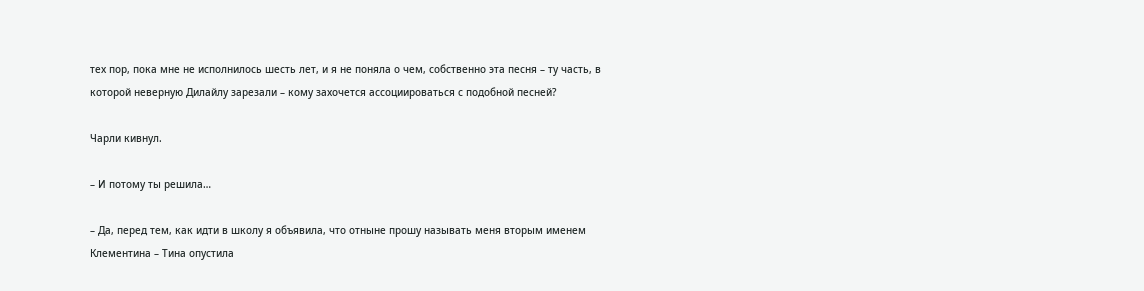тех пор, пока мне не исполнилось шесть лет, и я не поняла о чем, собственно эта песня – ту часть, в которой неверную Дилайлу зарезали – кому захочется ассоциироваться с подобной песней?

Чарли кивнул.

– И потому ты решила…

– Да, перед тем, как идти в школу я объявила, что отныне прошу называть меня вторым именем Клементина – Тина опустила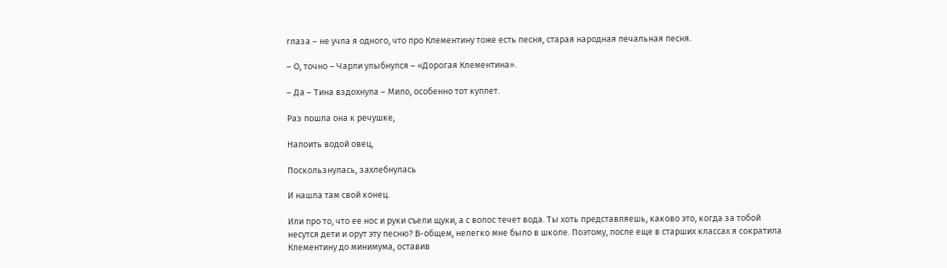глаза – не учла я одного, что про Клементину тоже есть песня, старая народная печальная песня.

– О, точно – Чарли улыбнулся – «Дорогая Клементина».

– Да – Тина вздохнула – Мило, особенно тот куплет.

Раз пошла она к речушке,

Напоить водой овец,

Поскользнулась, захлебнулась

И нашла там свой конец.

Или про то, что ее нос и руки съели щуки, а с волос течет вода. Ты хоть представляешь, каково это, когда за тобой несутся дети и орут эту песню? В-общем, нелегко мне было в школе. Поэтому, после еще в старших классах я сократила Клементину до минимума, оставив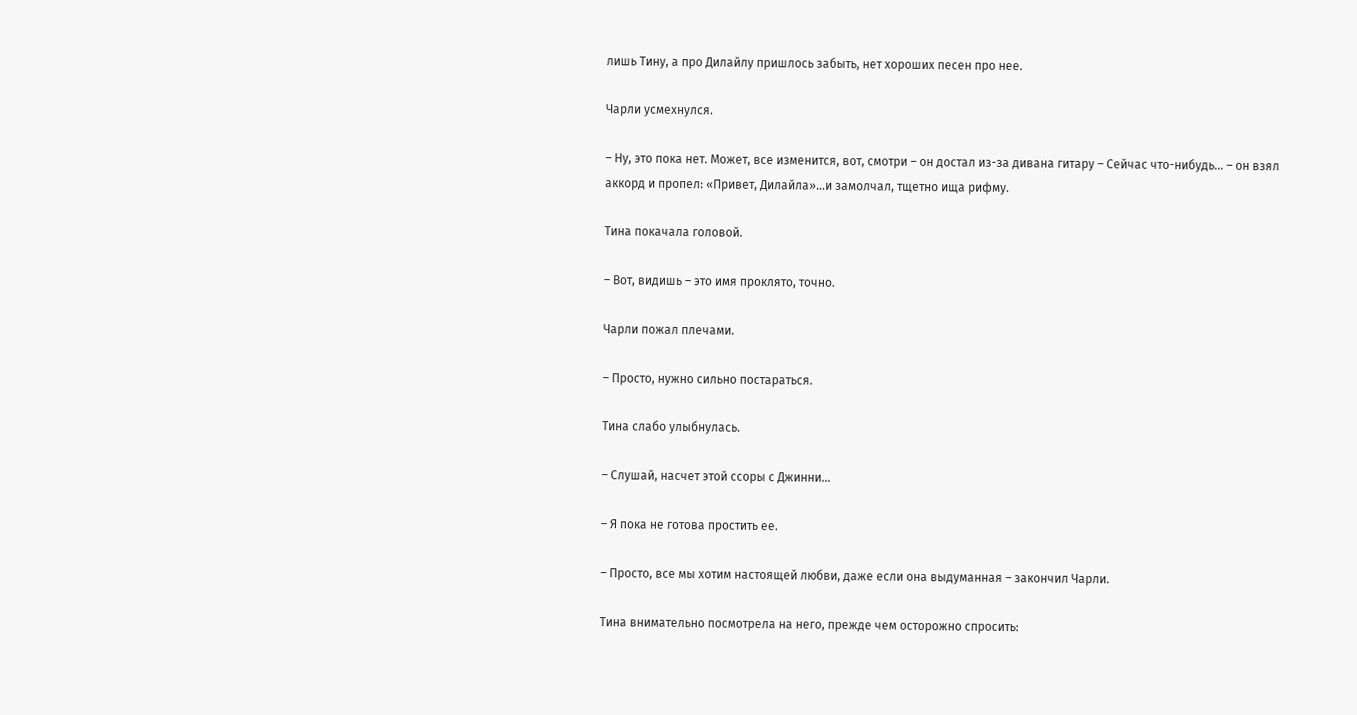лишь Тину, а про Дилайлу пришлось забыть, нет хороших песен про нее.

Чарли усмехнулся.

– Ну, это пока нет. Может, все изменится, вот, смотри – он достал из-за дивана гитару – Сейчас что-нибудь… – он взял аккорд и пропел: «Привет, Дилайла»…и замолчал, тщетно ища рифму.

Тина покачала головой.

– Вот, видишь – это имя проклято, точно.

Чарли пожал плечами.

– Просто, нужно сильно постараться.

Тина слабо улыбнулась.

– Слушай, насчет этой ссоры с Джинни…

– Я пока не готова простить ее.

– Просто, все мы хотим настоящей любви, даже если она выдуманная – закончил Чарли.

Тина внимательно посмотрела на него, прежде чем осторожно спросить: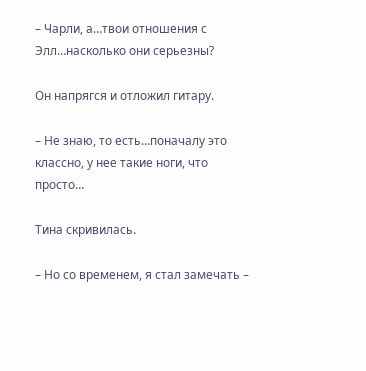– Чарли, а…твои отношения с Элл…насколько они серьезны?

Он напрягся и отложил гитару.

– Не знаю, то есть…поначалу это классно, у нее такие ноги, что просто…

Тина скривилась.

– Но со временем, я стал замечать –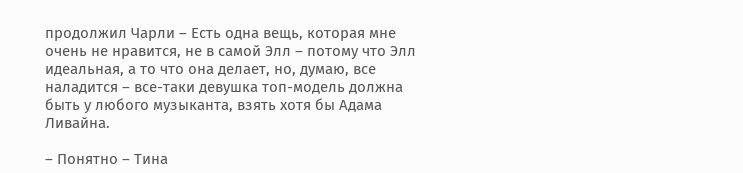продолжил Чарли – Есть одна вещь, которая мне очень не нравится, не в самой Элл – потому что Элл идеальная, а то что она делает, но, думаю, все наладится – все-таки девушка топ-модель должна быть у любого музыканта, взять хотя бы Адама Ливайна.

– Понятно – Тина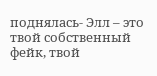поднялась- Элл – это твой собственный фейк, твой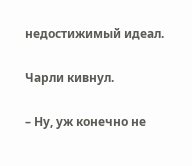недостижимый идеал.

Чарли кивнул.

– Ну, уж конечно не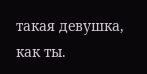такая девушка, как ты.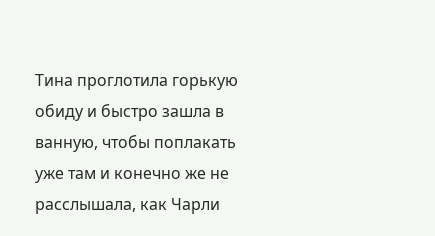Тина проглотила горькую обиду и быстро зашла в ванную, чтобы поплакать уже там и конечно же не расслышала, как Чарли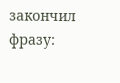закончил фразу: